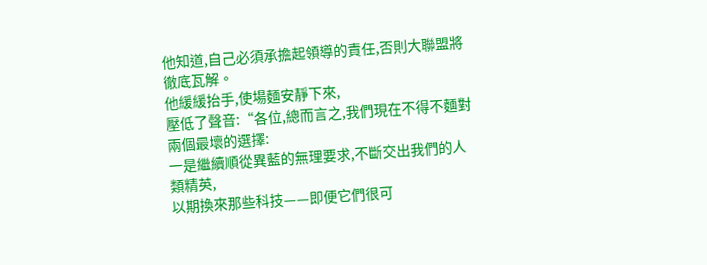他知道,自己必須承擔起領導的責任,否則大聯盟將徹底瓦解。
他緩緩抬手,使場麵安靜下來,
壓低了聲音:“各位,總而言之,我們現在不得不麵對兩個最壞的選擇:
一是繼續順從異藍的無理要求,不斷交出我們的人類精英,
以期換來那些科技——即便它們很可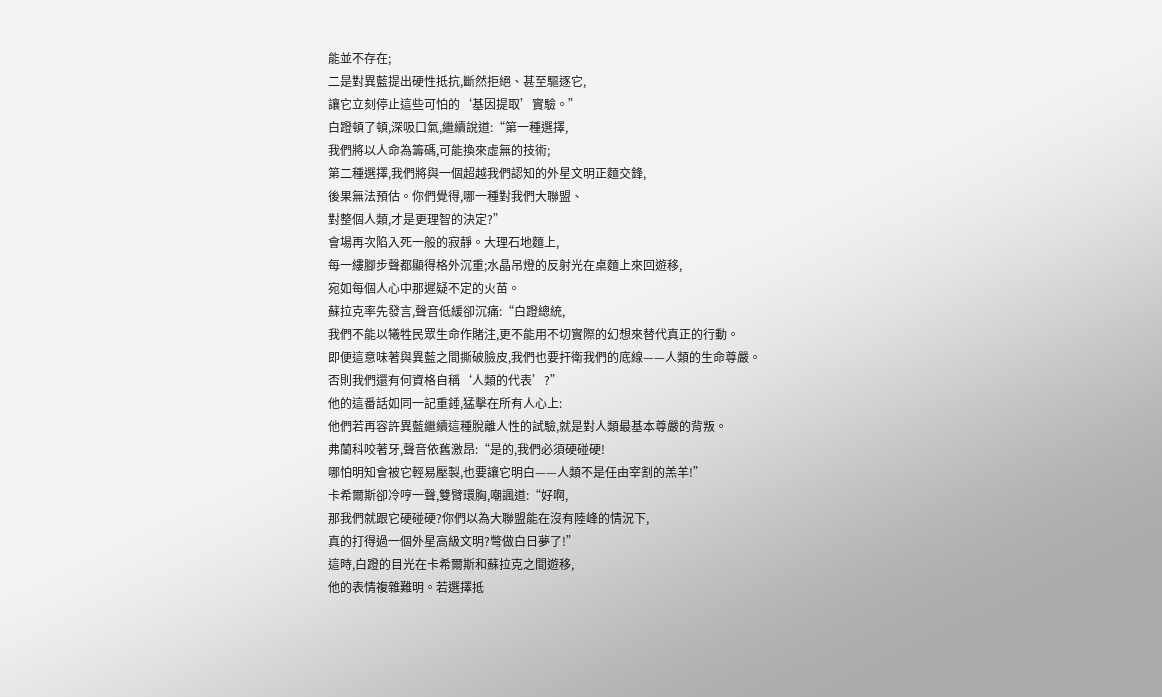能並不存在;
二是對異藍提出硬性抵抗,斷然拒絕、甚至驅逐它,
讓它立刻停止這些可怕的‘基因提取’實驗。”
白蹬頓了頓,深吸口氣,繼續說道:“第一種選擇,
我們將以人命為籌碼,可能換來虛無的技術;
第二種選擇,我們將與一個超越我們認知的外星文明正麵交鋒,
後果無法預估。你們覺得,哪一種對我們大聯盟、
對整個人類,才是更理智的決定?”
會場再次陷入死一般的寂靜。大理石地麵上,
每一縷腳步聲都顯得格外沉重;水晶吊燈的反射光在桌麵上來回遊移,
宛如每個人心中那遲疑不定的火苗。
蘇拉克率先發言,聲音低緩卻沉痛:“白蹬總統,
我們不能以犧牲民眾生命作賭注,更不能用不切實際的幻想來替代真正的行動。
即便這意味著與異藍之間撕破臉皮,我們也要扞衛我們的底線——人類的生命尊嚴。
否則我們還有何資格自稱‘人類的代表’?”
他的這番話如同一記重錘,猛擊在所有人心上:
他們若再容許異藍繼續這種脫離人性的試驗,就是對人類最基本尊嚴的背叛。
弗蘭科咬著牙,聲音依舊激昂:“是的,我們必須硬碰硬!
哪怕明知會被它輕易壓製,也要讓它明白——人類不是任由宰割的羔羊!”
卡希爾斯卻冷哼一聲,雙臂環胸,嘲諷道:“好啊,
那我們就跟它硬碰硬?你們以為大聯盟能在沒有陸峰的情況下,
真的打得過一個外星高級文明?彆做白日夢了!”
這時,白蹬的目光在卡希爾斯和蘇拉克之間遊移,
他的表情複雜難明。若選擇抵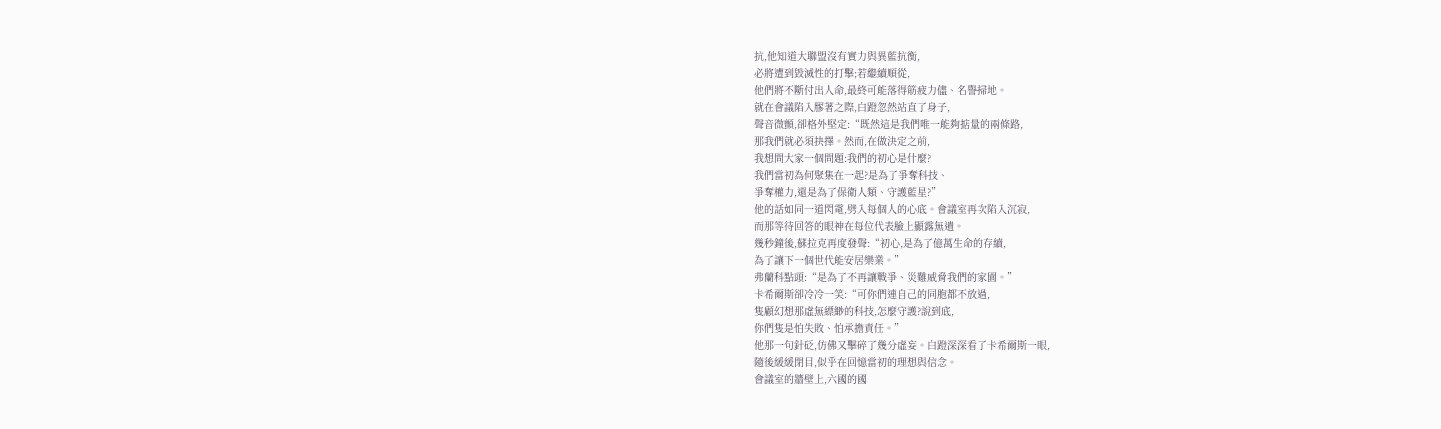抗,他知道大聯盟沒有實力與異藍抗衡,
必將遭到毀滅性的打擊;若繼續順從,
他們將不斷付出人命,最終可能落得筋疲力儘、名譽掃地。
就在會議陷入膠著之際,白蹬忽然站直了身子,
聲音微顫,卻格外堅定:“既然這是我們唯一能夠掂量的兩條路,
那我們就必須抉擇。然而,在做決定之前,
我想問大家一個問題:我們的初心是什麼?
我們當初為何聚集在一起?是為了爭奪科技、
爭奪權力,還是為了保衛人類、守護藍星?”
他的話如同一道閃電,劈入每個人的心底。會議室再次陷入沉寂,
而那等待回答的眼神在每位代表臉上顯露無遺。
幾秒鐘後,蘇拉克再度發聲:“初心,是為了億萬生命的存續,
為了讓下一個世代能安居樂業。”
弗蘭科點頭:“是為了不再讓戰爭、災難威脅我們的家園。”
卡希爾斯卻冷冷一笑:“可你們連自己的同胞都不放過,
隻顧幻想那虛無縹緲的科技,怎麼守護?說到底,
你們隻是怕失敗、怕承擔責任。”
他那一句針砭,仿佛又擊碎了幾分虛妄。白蹬深深看了卡希爾斯一眼,
隨後緩緩閉目,似乎在回憶當初的理想與信念。
會議室的牆壁上,六國的國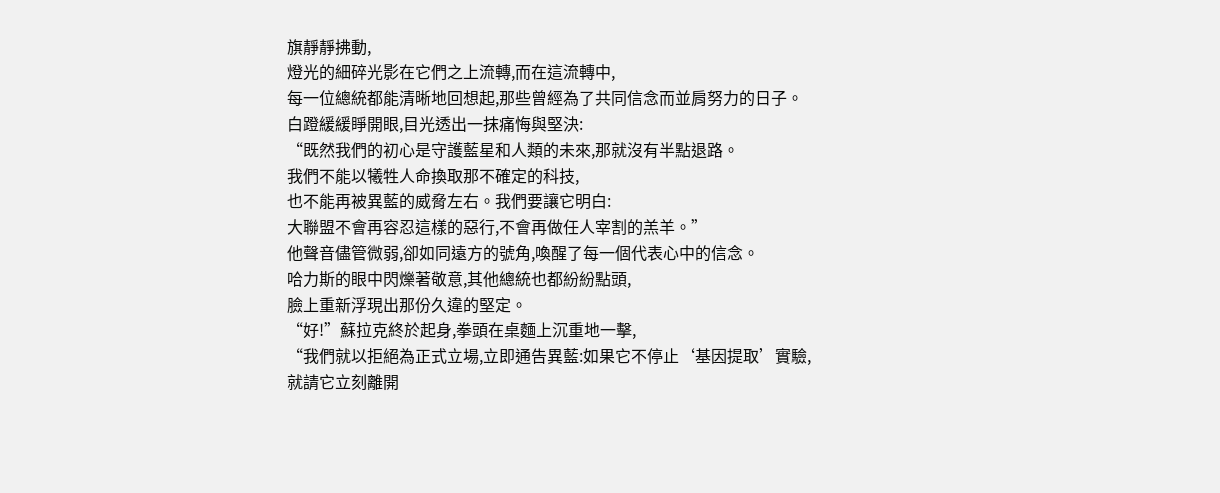旗靜靜拂動,
燈光的細碎光影在它們之上流轉,而在這流轉中,
每一位總統都能清晰地回想起,那些曾經為了共同信念而並肩努力的日子。
白蹬緩緩睜開眼,目光透出一抹痛悔與堅決:
“既然我們的初心是守護藍星和人類的未來,那就沒有半點退路。
我們不能以犧牲人命換取那不確定的科技,
也不能再被異藍的威脅左右。我們要讓它明白:
大聯盟不會再容忍這樣的惡行,不會再做任人宰割的羔羊。”
他聲音儘管微弱,卻如同遠方的號角,喚醒了每一個代表心中的信念。
哈力斯的眼中閃爍著敬意,其他總統也都紛紛點頭,
臉上重新浮現出那份久違的堅定。
“好!”蘇拉克終於起身,拳頭在桌麵上沉重地一擊,
“我們就以拒絕為正式立場,立即通告異藍:如果它不停止‘基因提取’實驗,
就請它立刻離開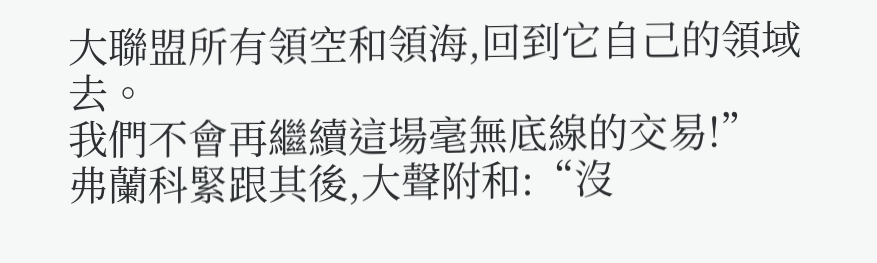大聯盟所有領空和領海,回到它自己的領域去。
我們不會再繼續這場毫無底線的交易!”
弗蘭科緊跟其後,大聲附和:“沒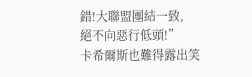錯!大聯盟團結一致,
絕不向惡行低頭!”
卡希爾斯也難得露出笑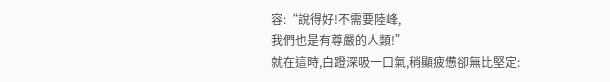容:“說得好!不需要陸峰,
我們也是有尊嚴的人類!”
就在這時,白蹬深吸一口氣,稍顯疲憊卻無比堅定: